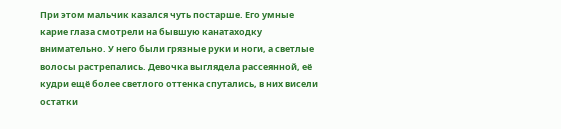При этом мальчик казался чуть постарше. Его умные карие глаза смотрели на бывшую канатаходку внимательно. У него были грязные руки и ноги, а светлые волосы растрепались. Девочка выглядела рассеянной, её кудри ещё более светлого оттенка спутались, в них висели остатки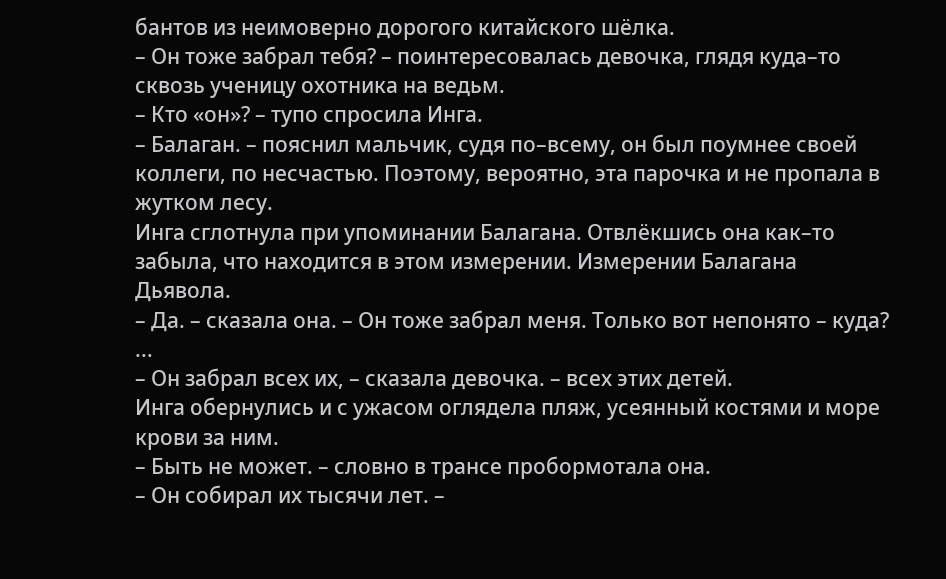бантов из неимоверно дорогого китайского шёлка.
– Он тоже забрал тебя? – поинтересовалась девочка, глядя куда–то сквозь ученицу охотника на ведьм.
– Кто «он»? – тупо спросила Инга.
– Балаган. – пояснил мальчик, судя по–всему, он был поумнее своей коллеги, по несчастью. Поэтому, вероятно, эта парочка и не пропала в жутком лесу.
Инга сглотнула при упоминании Балагана. Отвлёкшись она как–то забыла, что находится в этом измерении. Измерении Балагана Дьявола.
– Да. – сказала она. – Он тоже забрал меня. Только вот непонято – куда? ...
– Он забрал всех их, – сказала девочка. – всех этих детей.
Инга обернулись и с ужасом оглядела пляж, усеянный костями и море крови за ним.
– Быть не может. – словно в трансе пробормотала она.
– Он собирал их тысячи лет. –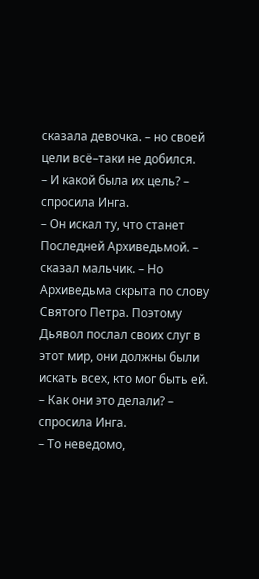сказала девочка. – но своей цели всё–таки не добился.
– И какой была их цель? – спросила Инга.
– Он искал ту, что станет Последней Архиведьмой. – сказал мальчик. – Но Архиведьма скрыта по слову Святого Петра. Поэтому Дьявол послал своих слуг в этот мир, они должны были искать всех, кто мог быть ей.
– Как они это делали? – спросила Инга.
– То неведомо,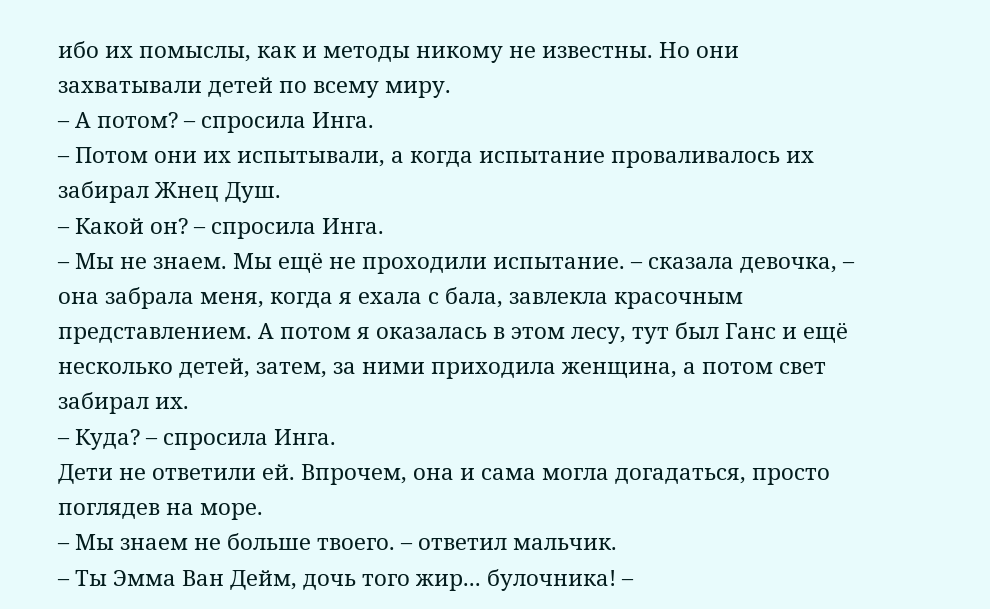ибо их помыслы, как и методы никому не известны. Но они захватывали детей по всему миру.
– А потом? – спросила Инга.
– Потом они их испытывали, а когда испытание проваливалось их забирал Жнец Душ.
– Какой он? – спросила Инга.
– Мы не знаем. Мы ещё не проходили испытание. – сказала девочка, – она забрала меня, когда я ехала с бала, завлекла красочным представлением. А потом я оказалась в этом лесу, тут был Ганс и ещё несколько детей, затем, за ними приходила женщина, а потом свет забирал их.
– Куда? – спросила Инга.
Дети не ответили ей. Впрочем, она и сама могла догадаться, просто поглядев на море.
– Мы знаем не больше твоего. – ответил мальчик.
– Ты Эмма Ван Дейм, дочь того жир... булочника! –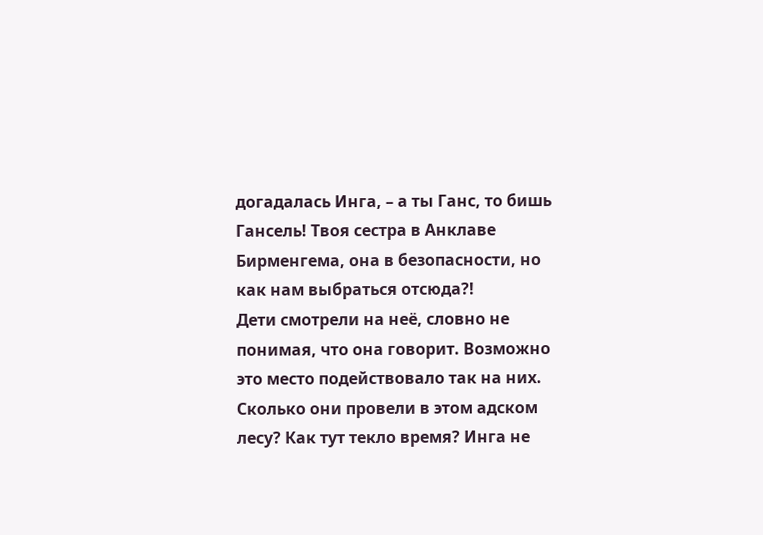догадалась Инга, – а ты Ганс, то бишь Гансель! Твоя сестра в Анклаве Бирменгема, она в безопасности, но как нам выбраться отсюда?!
Дети смотрели на неё, словно не понимая, что она говорит. Возможно это место подействовало так на них. Сколько они провели в этом адском лесу? Как тут текло время? Инга не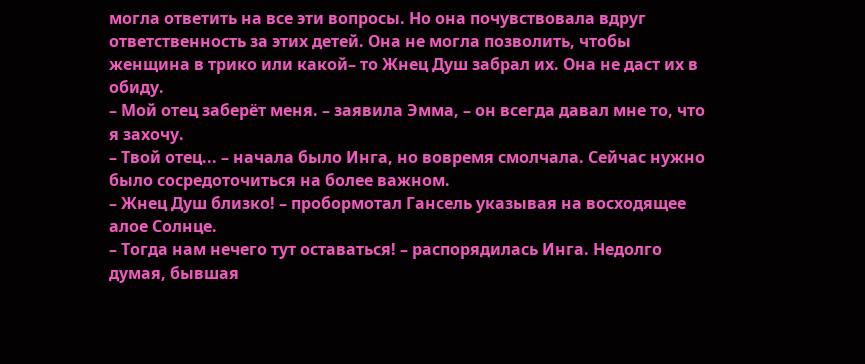могла ответить на все эти вопросы. Но она почувствовала вдруг ответственность за этих детей. Она не могла позволить, чтобы женщина в трико или какой– то Жнец Душ забрал их. Она не даст их в обиду.
– Мой отец заберёт меня. – заявила Эмма, – он всегда давал мне то, что я захочу.
– Твой отец... – начала было Инга, но вовремя смолчала. Сейчас нужно было сосредоточиться на более важном.
– Жнец Душ близко! – пробормотал Гансель указывая на восходящее алое Солнце.
– Тогда нам нечего тут оставаться! – распорядилась Инга. Недолго думая, бывшая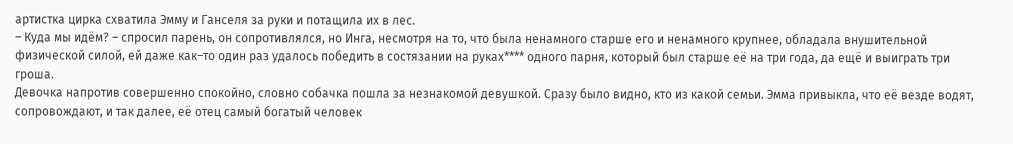артистка цирка схватила Эмму и Ганселя за руки и потащила их в лес.
– Куда мы идём? – спросил парень, он сопротивлялся, но Инга, несмотря на то, что была ненамного старше его и ненамного крупнее, обладала внушительной физической силой, ей даже как–то один раз удалось победить в состязании на руках**** одного парня, который был старше её на три года, да ещё и выиграть три гроша.
Девочка напротив совершенно спокойно, словно собачка пошла за незнакомой девушкой. Сразу было видно, кто из какой семьи. Эмма привыкла, что её везде водят, сопровождают, и так далее, её отец самый богатый человек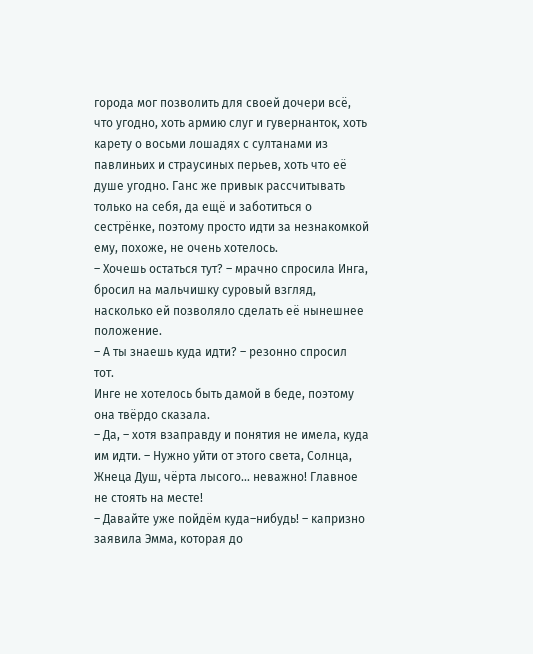города мог позволить для своей дочери всё, что угодно, хоть армию слуг и гувернанток, хоть карету о восьми лошадях с султанами из павлиньих и страусиных перьев, хоть что её душе угодно. Ганс же привык рассчитывать только на себя, да ещё и заботиться о сестрёнке, поэтому просто идти за незнакомкой ему, похоже, не очень хотелось.
– Хочешь остаться тут? – мрачно спросила Инга, бросил на мальчишку суровый взгляд, насколько ей позволяло сделать её нынешнее положение.
– А ты знаешь куда идти? – резонно спросил тот.
Инге не хотелось быть дамой в беде, поэтому она твёрдо сказала.
– Да, – хотя взаправду и понятия не имела, куда им идти. – Нужно уйти от этого света, Солнца, Жнеца Душ, чёрта лысого... неважно! Главное не стоять на месте!
– Давайте уже пойдём куда–нибудь! – капризно заявила Эмма, которая до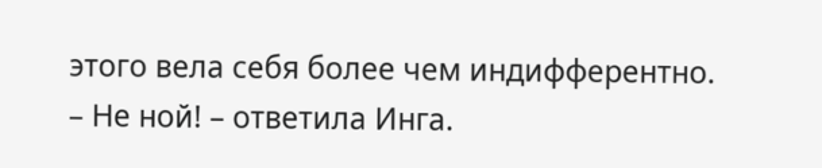этого вела себя более чем индифферентно.
– Не ной! – ответила Инга.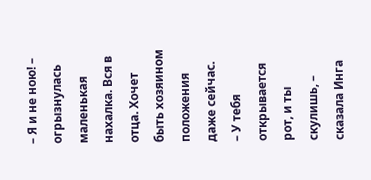– Я и не ною! – огрызнулась маленькая нахалка. Вся в отца. Хочет быть хозяином положения даже сейчас.
– У тебя открывается рот, и ты скулишь, – сказала Инга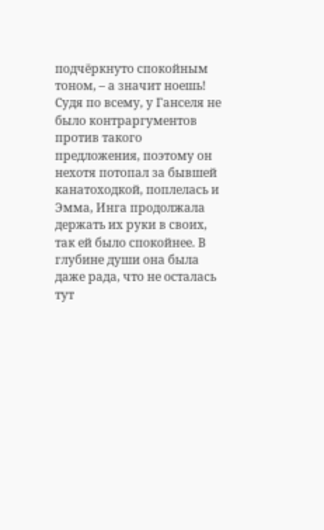подчёркнуто спокойным тоном, – а значит ноешь!
Судя по всему, у Ганселя не было контраргументов против такого предложения, поэтому он нехотя потопал за бывшей канатоходкой, поплелась и Эмма, Инга продолжала держать их руки в своих, так ей было спокойнее. В глубине души она была даже рада, что не осталась тут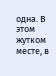одна. В этом жутком месте, в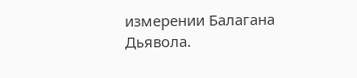измерении Балагана Дьявола.